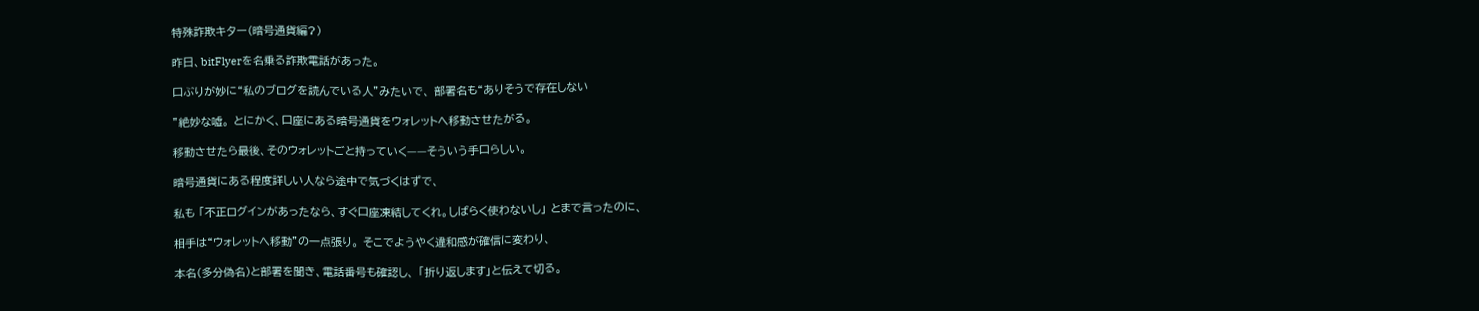特殊詐欺キター(暗号通貨編?)

昨日、bitFlyerを名乗る詐欺電話があった。

口ぶりが妙に“私のブログを読んでいる人”みたいで、 部署名も“ありそうで存在しない

”絶妙な嘘。 とにかく、口座にある暗号通貨をウォレットへ移動させたがる。

移動させたら最後、そのウォレットごと持っていく——そういう手口らしい。

暗号通貨にある程度詳しい人なら途中で気づくはずで、

私も 「不正ログインがあったなら、すぐ口座凍結してくれ。しばらく使わないし」 とまで言ったのに、

相手は“ウォレットへ移動”の一点張り。 そこでようやく違和感が確信に変わり、

本名(多分偽名)と部署を聞き、電話番号も確認し、 「折り返します」と伝えて切る。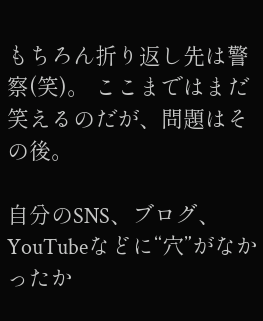もちろん折り返し先は警察(笑)。 ここまではまだ笑えるのだが、問題はその後。

自分のSNS、ブログ、YouTubeなどに“穴”がなかったか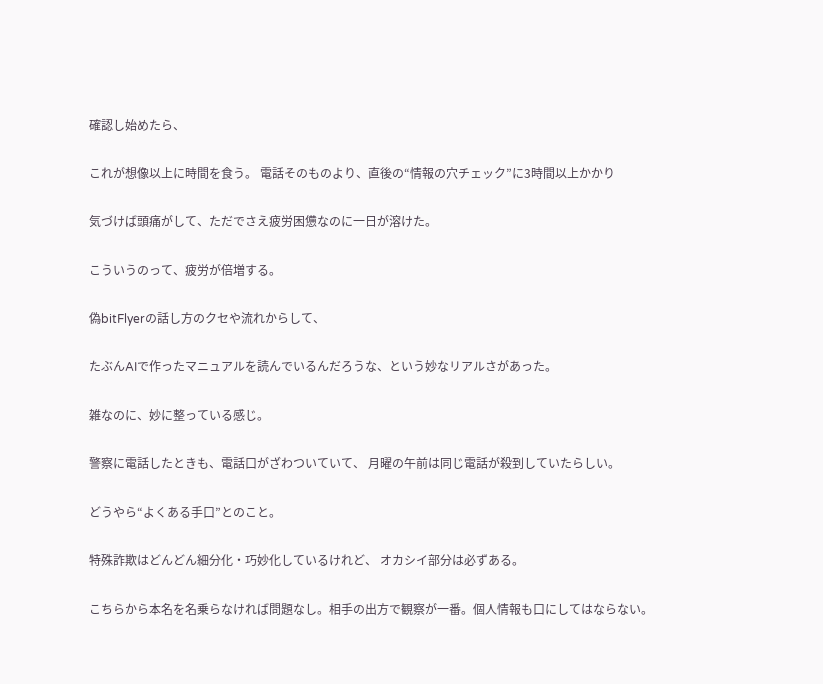確認し始めたら、

これが想像以上に時間を食う。 電話そのものより、直後の“情報の穴チェック”に3時間以上かかり

気づけば頭痛がして、ただでさえ疲労困憊なのに一日が溶けた。

こういうのって、疲労が倍増する。

偽bitFlyerの話し方のクセや流れからして、

たぶんAIで作ったマニュアルを読んでいるんだろうな、という妙なリアルさがあった。

雑なのに、妙に整っている感じ。

警察に電話したときも、電話口がざわついていて、 月曜の午前は同じ電話が殺到していたらしい。

どうやら“よくある手口”とのこと。

特殊詐欺はどんどん細分化・巧妙化しているけれど、 オカシイ部分は必ずある。

こちらから本名を名乗らなければ問題なし。相手の出方で観察が一番。個人情報も口にしてはならない。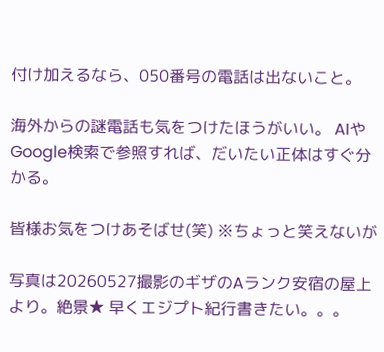付け加えるなら、050番号の電話は出ないこと。

海外からの謎電話も気をつけたほうがいい。 AIやGoogle検索で参照すれば、だいたい正体はすぐ分かる。

皆様お気をつけあそばせ(笑) ※ちょっと笑えないが

写真は20260527撮影のギザのAランク安宿の屋上より。絶景★ 早くエジプト紀行書きたい。。。